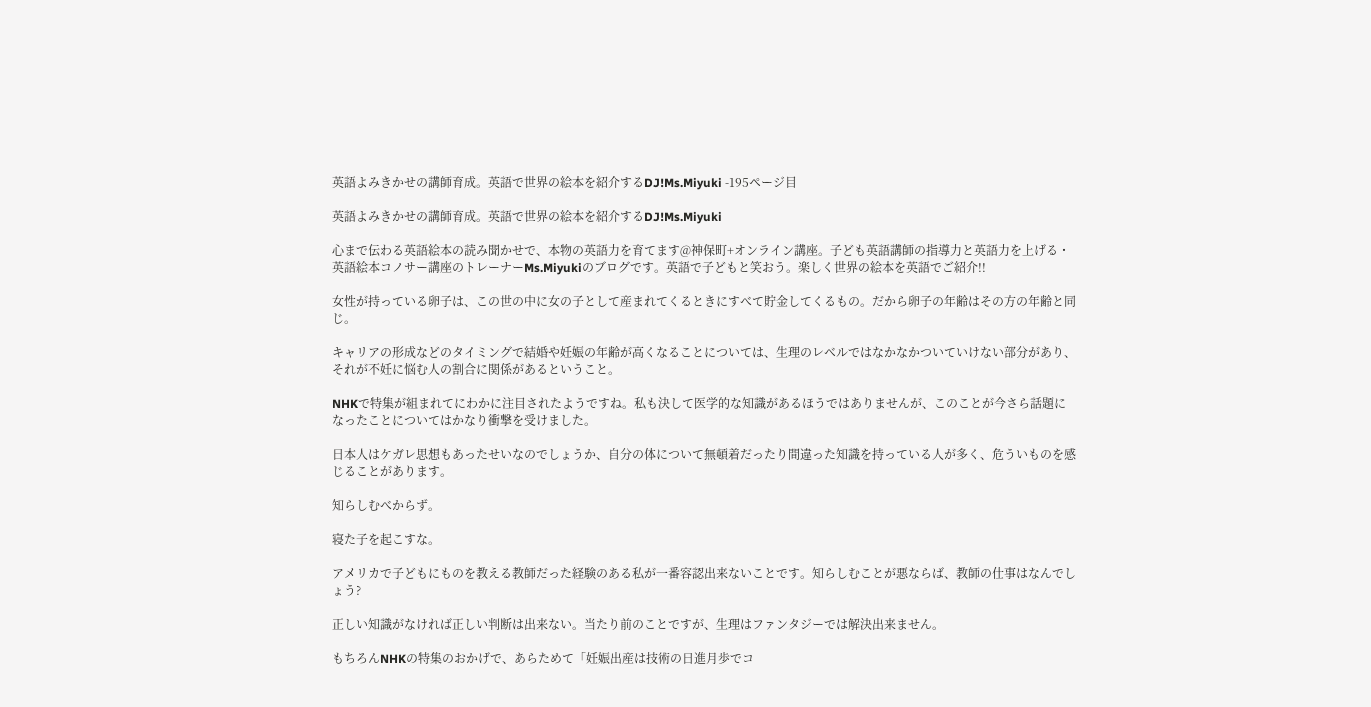英語よみきかせの講師育成。英語で世界の絵本を紹介するDJ!Ms.Miyuki -195ページ目

英語よみきかせの講師育成。英語で世界の絵本を紹介するDJ!Ms.Miyuki

心まで伝わる英語絵本の読み聞かせで、本物の英語力を育てます@神保町+オンライン講座。子ども英語講師の指導力と英語力を上げる・英語絵本コノサー講座のトレーナーMs.Miyukiのブログです。英語で子どもと笑おう。楽しく世界の絵本を英語でご紹介!!

女性が持っている卵子は、この世の中に女の子として産まれてくるときにすべて貯金してくるもの。だから卵子の年齢はその方の年齢と同じ。

キャリアの形成などのタイミングで結婚や妊娠の年齢が高くなることについては、生理のレベルではなかなかついていけない部分があり、それが不妊に悩む人の割合に関係があるということ。

NHKで特集が組まれてにわかに注目されたようですね。私も決して医学的な知識があるほうではありませんが、このことが今さら話題になったことについてはかなり衝撃を受けました。

日本人はケガレ思想もあったせいなのでしょうか、自分の体について無頓着だったり間違った知識を持っている人が多く、危ういものを感じることがあります。

知らしむべからず。

寝た子を起こすな。

アメリカで子どもにものを教える教師だった経験のある私が一番容認出来ないことです。知らしむことが悪ならば、教師の仕事はなんでしょう?

正しい知識がなければ正しい判断は出来ない。当たり前のことですが、生理はファンタジーでは解決出来ません。

もちろんNHKの特集のおかげで、あらためて「妊娠出産は技術の日進月歩でコ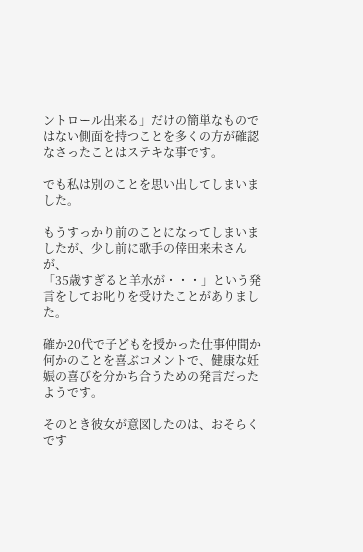ントロール出来る」だけの簡単なものではない側面を持つことを多くの方が確認なさったことはステキな事です。

でも私は別のことを思い出してしまいました。

もうすっかり前のことになってしまいましたが、少し前に歌手の倖田来未さんが、
「35歳すぎると羊水が・・・」という発言をしてお叱りを受けたことがありました。

確か20代で子どもを授かった仕事仲間か何かのことを喜ぶコメントで、健康な妊娠の喜びを分かち合うための発言だったようです。

そのとき彼女が意図したのは、おそらくです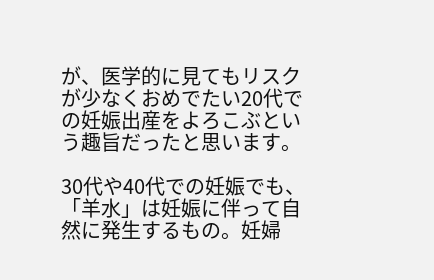が、医学的に見てもリスクが少なくおめでたい20代での妊娠出産をよろこぶという趣旨だったと思います。

30代や40代での妊娠でも、「羊水」は妊娠に伴って自然に発生するもの。妊婦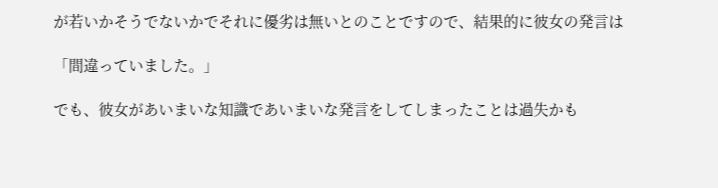が若いかそうでないかでそれに優劣は無いとのことですので、結果的に彼女の発言は

「間違っていました。」

でも、彼女があいまいな知識であいまいな発言をしてしまったことは過失かも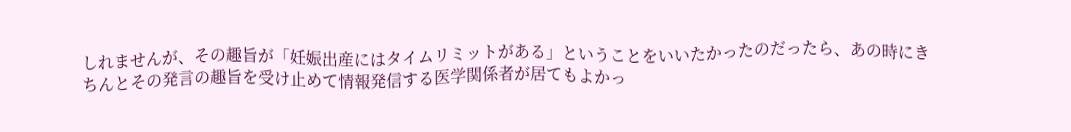しれませんが、その趣旨が「妊娠出産にはタイムリミットがある」ということをいいたかったのだったら、あの時にきちんとその発言の趣旨を受け止めて情報発信する医学関係者が居てもよかっ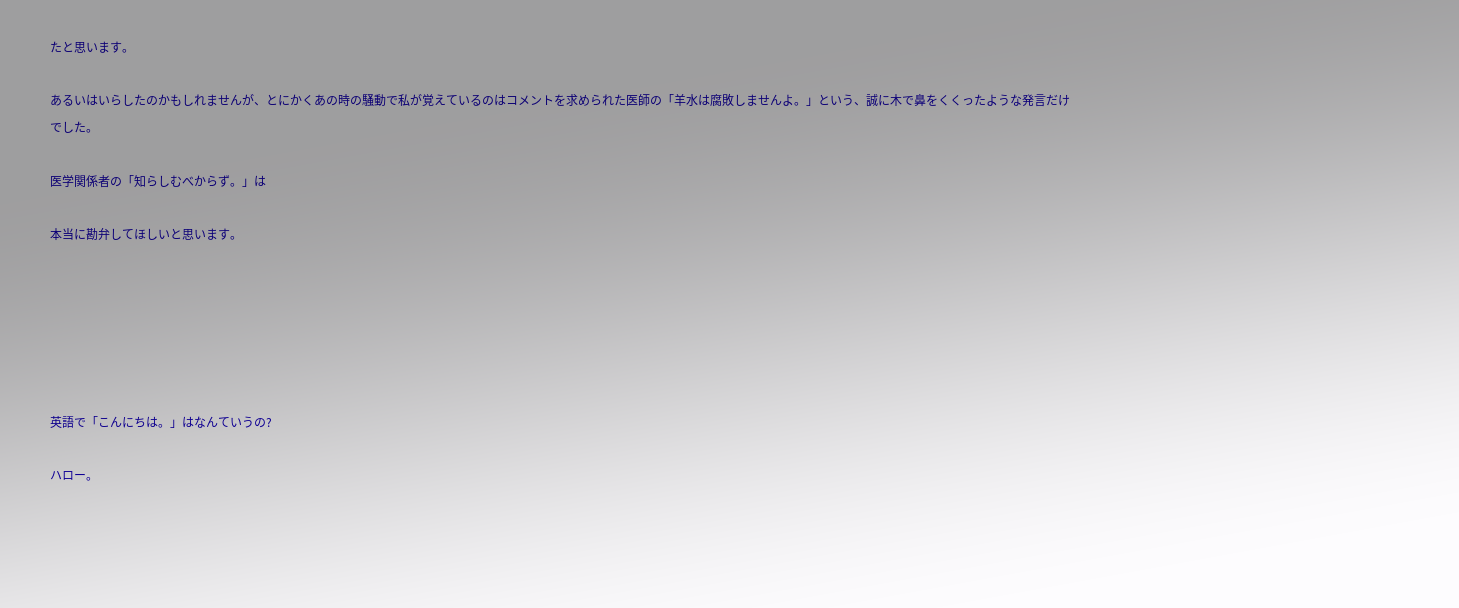たと思います。

あるいはいらしたのかもしれませんが、とにかくあの時の騒動で私が覚えているのはコメントを求められた医師の「羊水は腐敗しませんよ。」という、誠に木で鼻をくくったような発言だけでした。

医学関係者の「知らしむべからず。」は

本当に勘弁してほしいと思います。






英語で「こんにちは。」はなんていうの?

ハロー。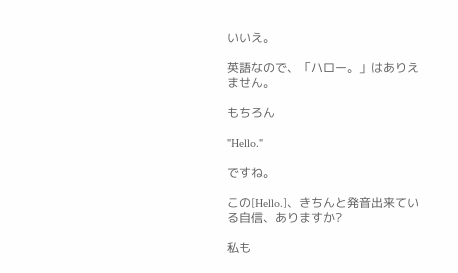いいえ。

英語なので、「ハロー。」はありえません。

もちろん

"Hello."

ですね。

この[Hello.]、きちんと発音出来ている自信、ありますか?

私も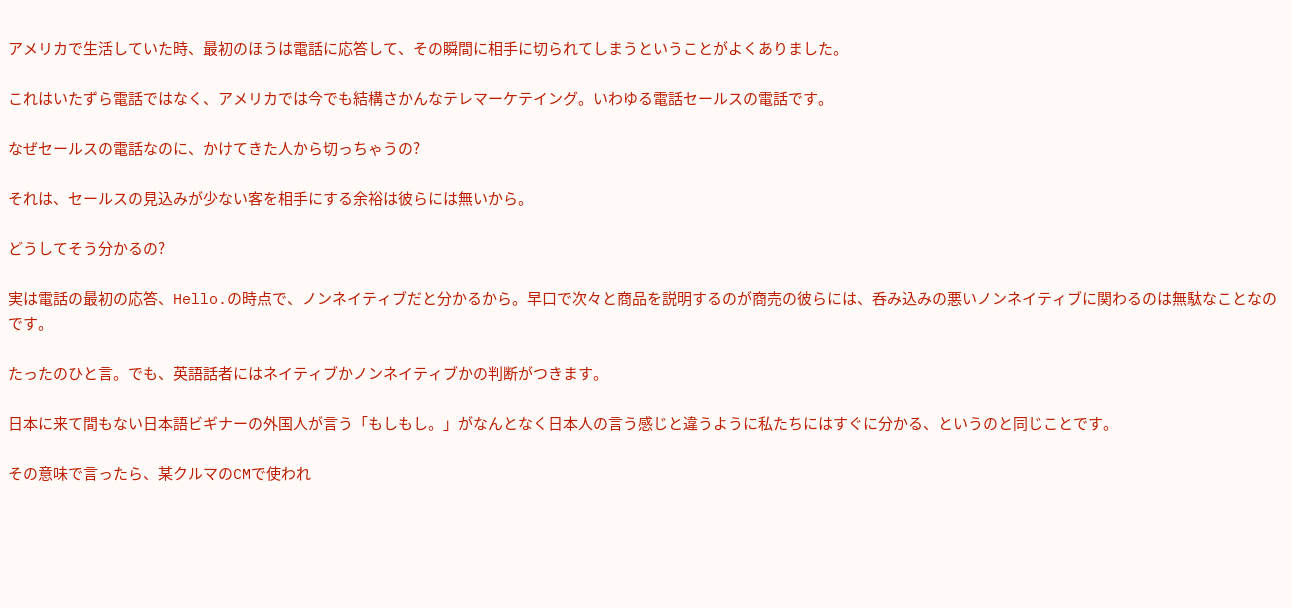アメリカで生活していた時、最初のほうは電話に応答して、その瞬間に相手に切られてしまうということがよくありました。

これはいたずら電話ではなく、アメリカでは今でも結構さかんなテレマーケテイング。いわゆる電話セールスの電話です。

なぜセールスの電話なのに、かけてきた人から切っちゃうの?

それは、セールスの見込みが少ない客を相手にする余裕は彼らには無いから。

どうしてそう分かるの?

実は電話の最初の応答、Hello.の時点で、ノンネイティブだと分かるから。早口で次々と商品を説明するのが商売の彼らには、呑み込みの悪いノンネイティブに関わるのは無駄なことなのです。

たったのひと言。でも、英語話者にはネイティブかノンネイティブかの判断がつきます。

日本に来て間もない日本語ビギナーの外国人が言う「もしもし。」がなんとなく日本人の言う感じと違うように私たちにはすぐに分かる、というのと同じことです。

その意味で言ったら、某クルマのCMで使われ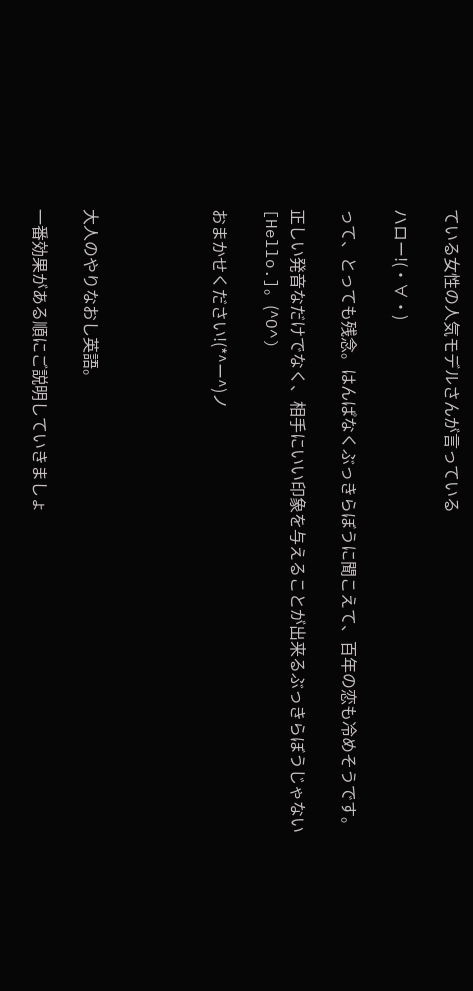ている女性の人気モデルさんが言っている

ハロー!(・∀・)

って、とっても残念。はんぱなくぶっきらぼうに聞こえて、百年の恋も冷めそうです。

正しい発音なだけでなく、相手にいい印象を与えることが出来るぶっきらぼうじゃない[Hello.]。(^O^)

おまかせください!(*^ー^)ノ




大人のやりなおし英語。

一番効果がある順にご説明していきましょ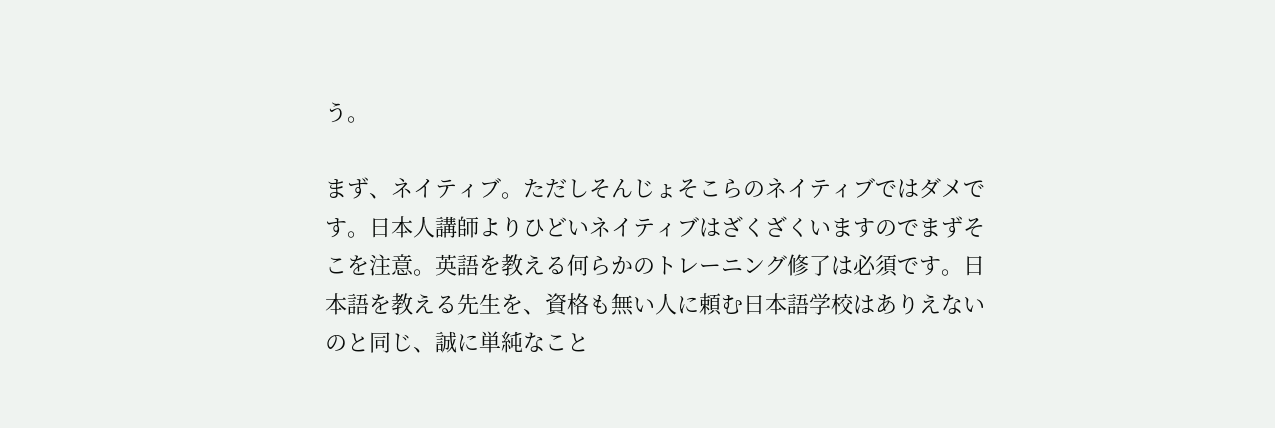う。

まず、ネイティブ。ただしそんじょそこらのネイティブではダメです。日本人講師よりひどいネイティブはざくざくいますのでまずそこを注意。英語を教える何らかのトレーニング修了は必須です。日本語を教える先生を、資格も無い人に頼む日本語学校はありえないのと同じ、誠に単純なこと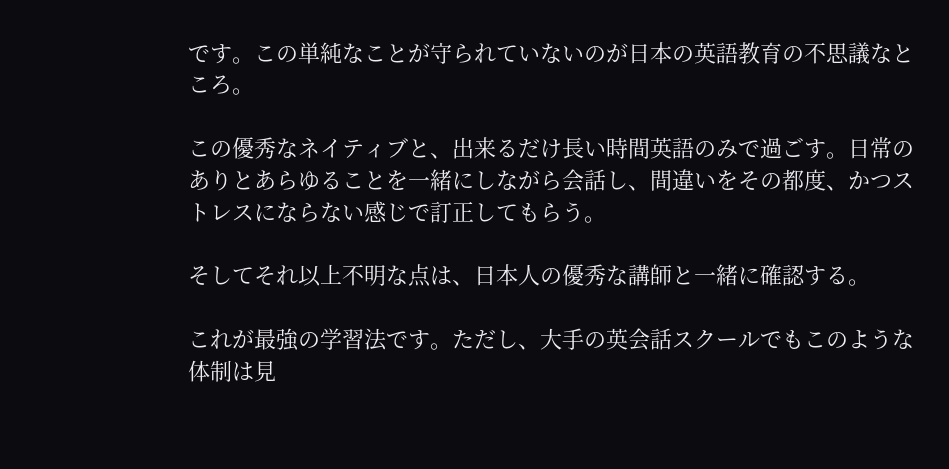です。この単純なことが守られていないのが日本の英語教育の不思議なところ。

この優秀なネイティブと、出来るだけ長い時間英語のみで過ごす。日常のありとあらゆることを一緒にしながら会話し、間違いをその都度、かつストレスにならない感じで訂正してもらう。

そしてそれ以上不明な点は、日本人の優秀な講師と一緒に確認する。

これが最強の学習法です。ただし、大手の英会話スクールでもこのような体制は見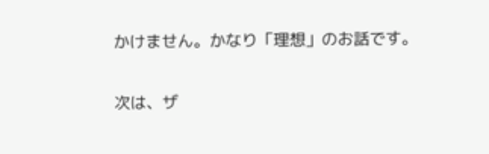かけません。かなり「理想」のお話です。

次は、ザ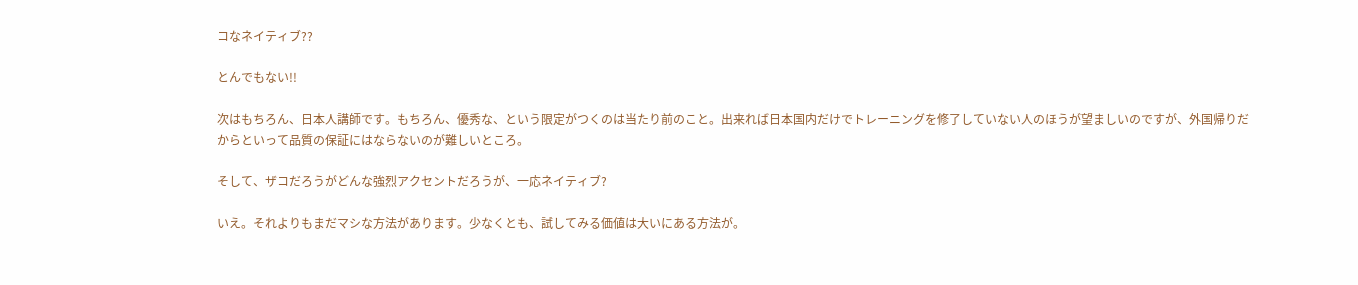コなネイティブ??

とんでもない!!

次はもちろん、日本人講師です。もちろん、優秀な、という限定がつくのは当たり前のこと。出来れば日本国内だけでトレーニングを修了していない人のほうが望ましいのですが、外国帰りだからといって品質の保証にはならないのが難しいところ。

そして、ザコだろうがどんな強烈アクセントだろうが、一応ネイティブ?

いえ。それよりもまだマシな方法があります。少なくとも、試してみる価値は大いにある方法が。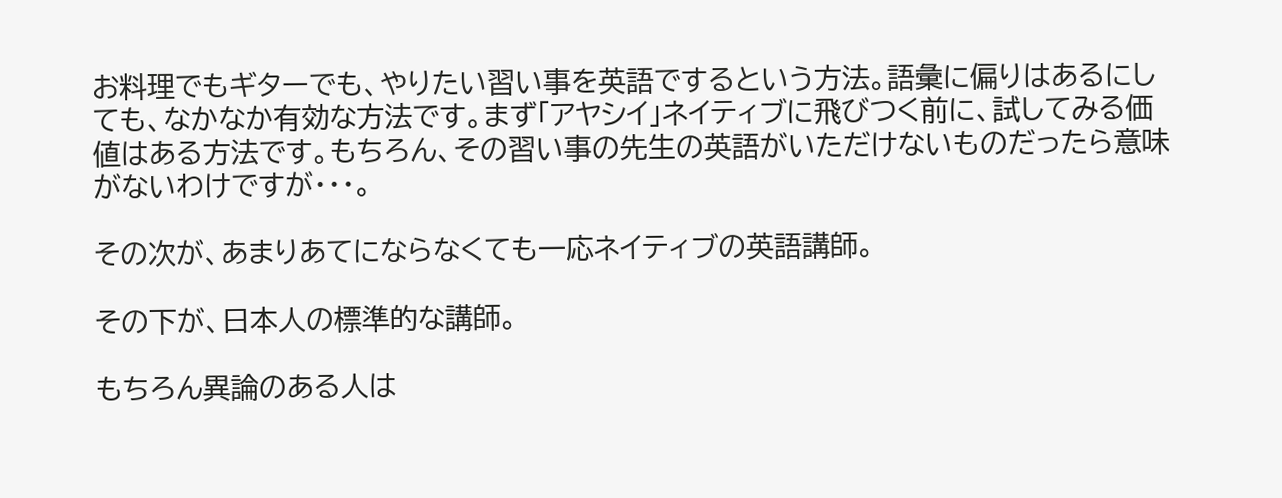お料理でもギターでも、やりたい習い事を英語でするという方法。語彙に偏りはあるにしても、なかなか有効な方法です。まず「アヤシイ」ネイティブに飛びつく前に、試してみる価値はある方法です。もちろん、その習い事の先生の英語がいただけないものだったら意味がないわけですが・・・。

その次が、あまりあてにならなくても一応ネイティブの英語講師。

その下が、日本人の標準的な講師。

もちろん異論のある人は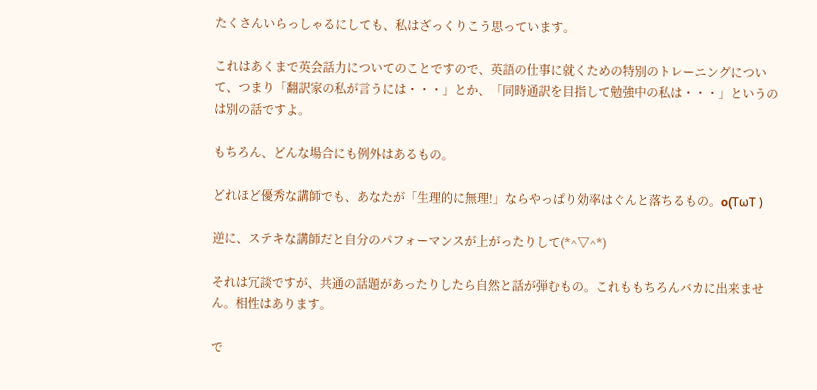たくさんいらっしゃるにしても、私はざっくりこう思っています。

これはあくまで英会話力についてのことですので、英語の仕事に就くための特別のトレーニングについて、つまり「翻訳家の私が言うには・・・」とか、「同時通訳を目指して勉強中の私は・・・」というのは別の話ですよ。

もちろん、どんな場合にも例外はあるもの。

どれほど優秀な講師でも、あなたが「生理的に無理!」ならやっぱり効率はぐんと落ちるもの。o(TωT )

逆に、ステキな講師だと自分のパフォーマンスが上がったりして(*^▽^*)

それは冗談ですが、共通の話題があったりしたら自然と話が弾むもの。これももちろんバカに出来ません。相性はあります。

で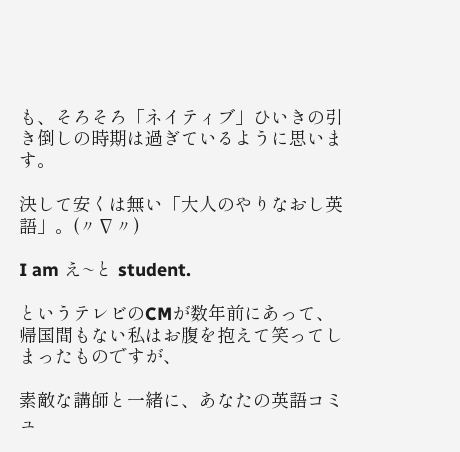も、そろそろ「ネイティブ」ひいきの引き倒しの時期は過ぎているように思います。

決して安くは無い「大人のやりなおし英語」。(〃∇〃)

I am え~と student.

というテレビのCMが数年前にあって、帰国間もない私はお腹を抱えて笑ってしまったものですが、

素敵な講師と一緒に、あなたの英語コミュ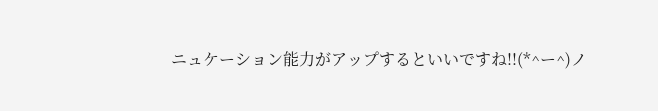ニュケーション能力がアップするといいですね!!(*^ー^)ノ